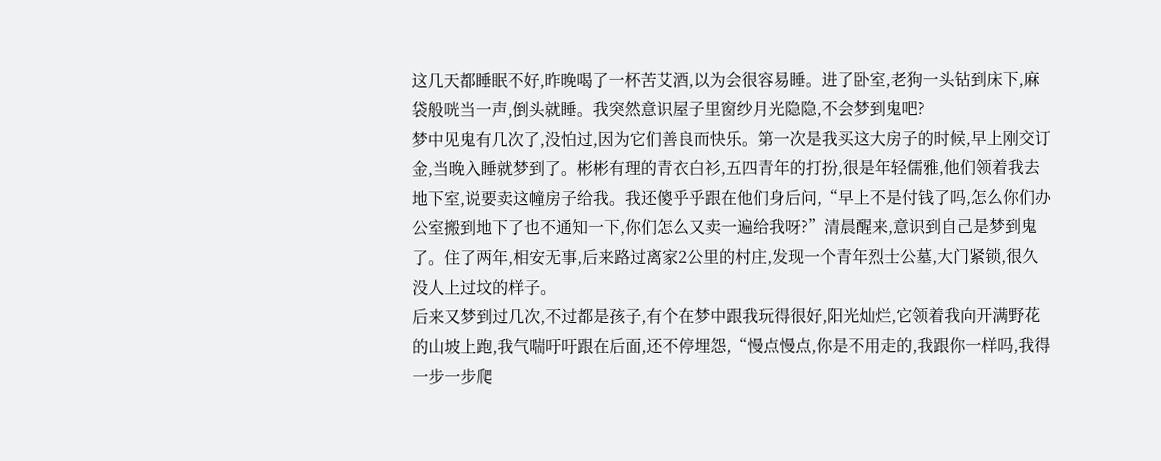这几天都睡眠不好,昨晚喝了一杯苦艾酒,以为会很容易睡。进了卧室,老狗一头钻到床下,麻袋般咣当一声,倒头就睡。我突然意识屋子里窗纱月光隐隐,不会梦到鬼吧?
梦中见鬼有几次了,没怕过,因为它们善良而快乐。第一次是我买这大房子的时候,早上刚交订金,当晚入睡就梦到了。彬彬有理的青衣白衫,五四青年的打扮,很是年轻儒雅,他们领着我去地下室,说要卖这幢房子给我。我还傻乎乎跟在他们身后问,“早上不是付钱了吗,怎么你们办公室搬到地下了也不通知一下,你们怎么又卖一遍给我呀?”清晨醒来,意识到自己是梦到鬼了。住了两年,相安无事,后来路过离家2公里的村庄,发现一个青年烈士公墓,大门紧锁,很久没人上过坟的样子。
后来又梦到过几次,不过都是孩子,有个在梦中跟我玩得很好,阳光灿烂,它领着我向开满野花的山坡上跑,我气喘吁吁跟在后面,还不停埋怨,“慢点慢点,你是不用走的,我跟你一样吗,我得一步一步爬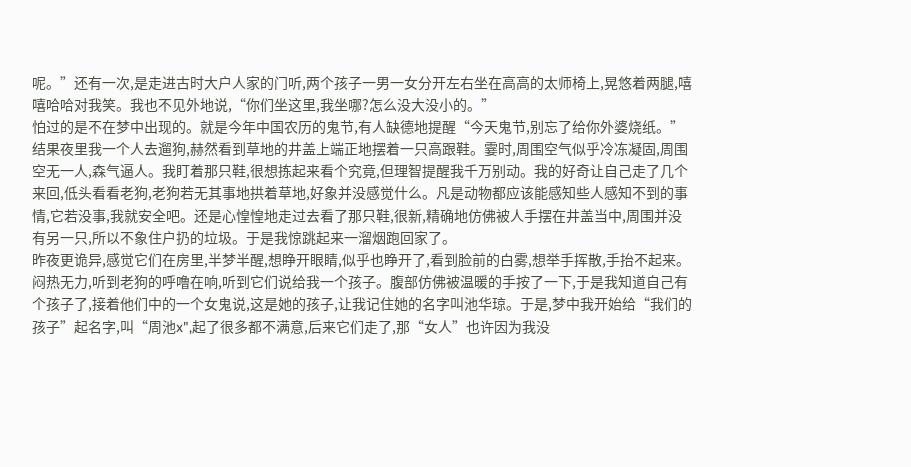呢。”还有一次,是走进古时大户人家的门听,两个孩子一男一女分开左右坐在高高的太师椅上,晃悠着两腿,嘻嘻哈哈对我笑。我也不见外地说,“你们坐这里,我坐哪?怎么没大没小的。”
怕过的是不在梦中出现的。就是今年中国农历的鬼节,有人缺德地提醒“今天鬼节,别忘了给你外婆烧纸。”结果夜里我一个人去遛狗,赫然看到草地的井盖上端正地摆着一只高跟鞋。霎时,周围空气似乎冷冻凝固,周围空无一人,森气逼人。我盯着那只鞋,很想拣起来看个究竟,但理智提醒我千万别动。我的好奇让自己走了几个来回,低头看看老狗,老狗若无其事地拱着草地,好象并没感觉什么。凡是动物都应该能感知些人感知不到的事情,它若没事,我就安全吧。还是心惶惶地走过去看了那只鞋,很新,精确地仿佛被人手摆在井盖当中,周围并没有另一只,所以不象住户扔的垃圾。于是我惊跳起来一溜烟跑回家了。
昨夜更诡异,感觉它们在房里,半梦半醒,想睁开眼睛,似乎也睁开了,看到脸前的白雾,想举手挥散,手抬不起来。闷热无力,听到老狗的呼噜在响,听到它们说给我一个孩子。腹部仿佛被温暖的手按了一下,于是我知道自己有个孩子了,接着他们中的一个女鬼说,这是她的孩子,让我记住她的名字叫池华琼。于是,梦中我开始给“我们的孩子”起名字,叫“周池x",起了很多都不满意,后来它们走了,那“女人”也许因为我没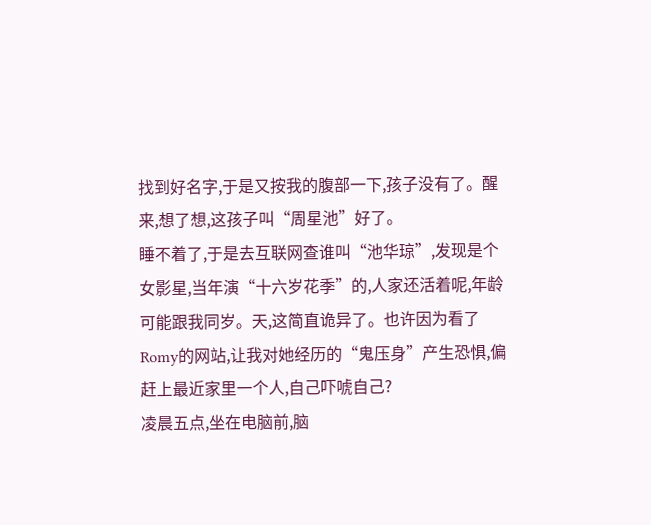找到好名字,于是又按我的腹部一下,孩子没有了。醒来,想了想,这孩子叫“周星池”好了。
睡不着了,于是去互联网查谁叫“池华琼”,发现是个女影星,当年演“十六岁花季”的,人家还活着呢,年龄可能跟我同岁。天,这简直诡异了。也许因为看了Romy的网站,让我对她经历的“鬼压身”产生恐惧,偏赶上最近家里一个人,自己吓唬自己?
凌晨五点,坐在电脑前,脑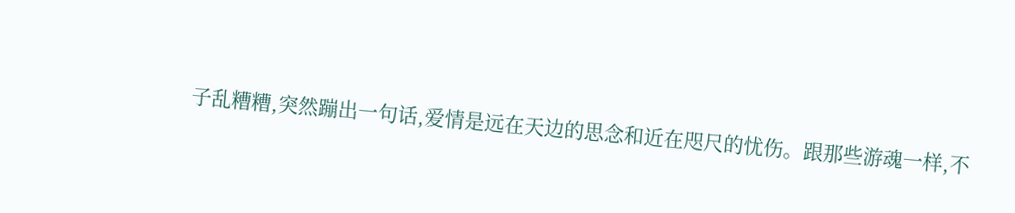子乱糟糟,突然蹦出一句话,爱情是远在天边的思念和近在咫尺的忧伤。跟那些游魂一样,不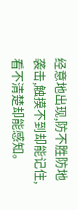经意地出现,防不胜防地袭击,触摸不到却能记住,看不清楚却能感知。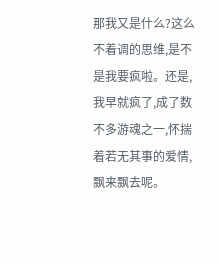那我又是什么?这么不着调的思维,是不是我要疯啦。还是,我早就疯了,成了数不多游魂之一,怀揣着若无其事的爱情,飘来飘去呢。